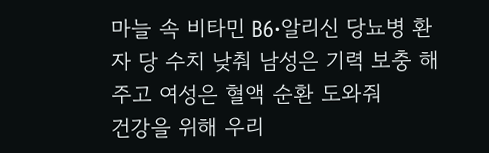마늘 속 비타민 B6·알리신 당뇨병 환자 당 수치 낮춰 남성은 기력 보충 해주고 여성은 혈액 순환 도와줘
건강을 위해 우리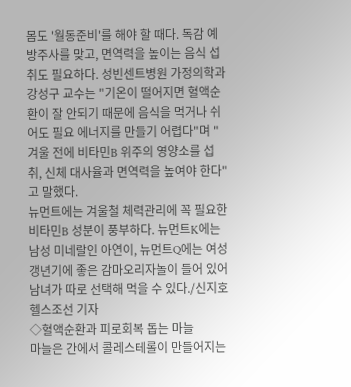몸도 '월동준비'를 해야 할 때다. 독감 예방주사를 맞고, 면역력을 높이는 음식 섭취도 필요하다. 성빈센트병원 가정의학과 강성구 교수는 "기온이 떨어지면 혈액순환이 잘 안되기 때문에 음식을 먹거나 쉬어도 필요 에너지를 만들기 어렵다"며 "겨울 전에 비타민B 위주의 영양소를 섭취, 신체 대사율과 면역력을 높여야 한다"고 말했다.
뉴먼트에는 겨울철 체력관리에 꼭 필요한 비타민B 성분이 풍부하다. 뉴먼트K에는 남성 미네랄인 아연이, 뉴먼트Q에는 여성 갱년기에 좋은 감마오리자놀이 들어 있어 남녀가 따로 선택해 먹을 수 있다./신지호 헬스조선 기자
◇혈액순환과 피로회복 돕는 마늘
마늘은 간에서 콜레스테롤이 만들어지는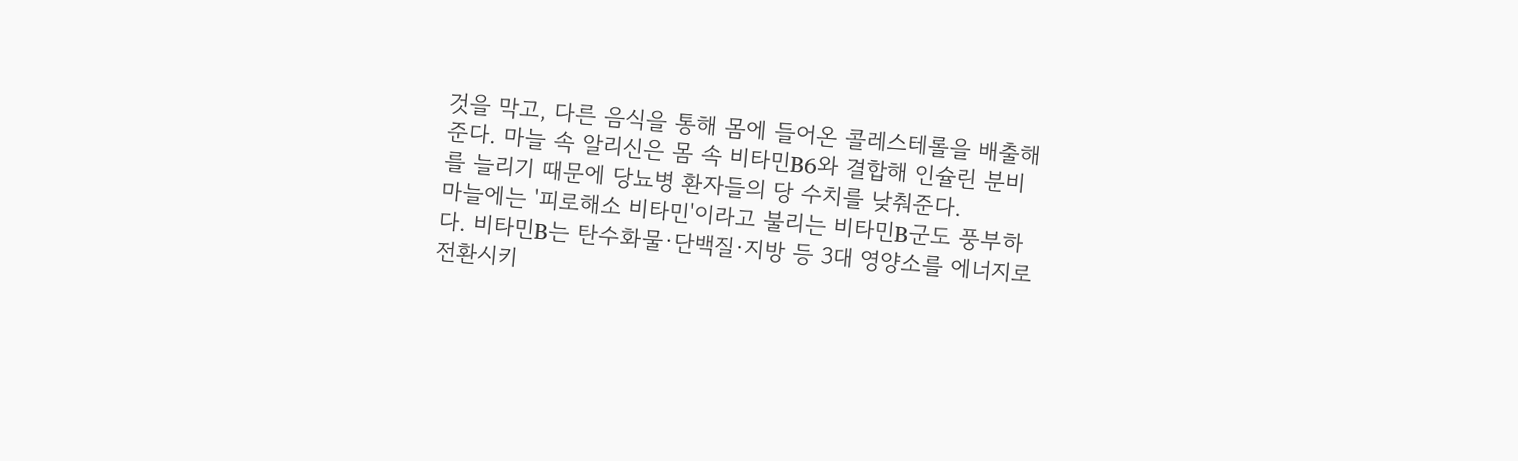것을 막고, 다른 음식을 통해 몸에 들어온 콜레스테롤을 배출해준다. 마늘 속 알리신은 몸 속 비타민B6와 결합해 인슐린 분비를 늘리기 때문에 당뇨병 환자들의 당 수치를 낮춰준다.
마늘에는 '피로해소 비타민'이라고 불리는 비타민B군도 풍부하다. 비타민B는 탄수화물·단백질·지방 등 3대 영양소를 에너지로 전환시키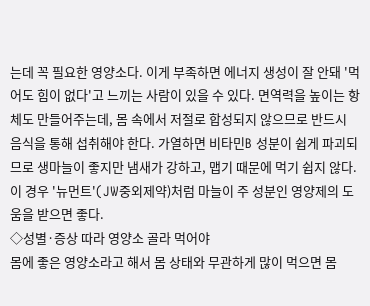는데 꼭 필요한 영양소다. 이게 부족하면 에너지 생성이 잘 안돼 '먹어도 힘이 없다'고 느끼는 사람이 있을 수 있다. 면역력을 높이는 항체도 만들어주는데, 몸 속에서 저절로 합성되지 않으므로 반드시 음식을 통해 섭취해야 한다. 가열하면 비타민B 성분이 쉽게 파괴되므로 생마늘이 좋지만 냄새가 강하고, 맵기 때문에 먹기 쉽지 않다. 이 경우 '뉴먼트'(JW중외제약)처럼 마늘이 주 성분인 영양제의 도움을 받으면 좋다.
◇성별·증상 따라 영양소 골라 먹어야
몸에 좋은 영양소라고 해서 몸 상태와 무관하게 많이 먹으면 몸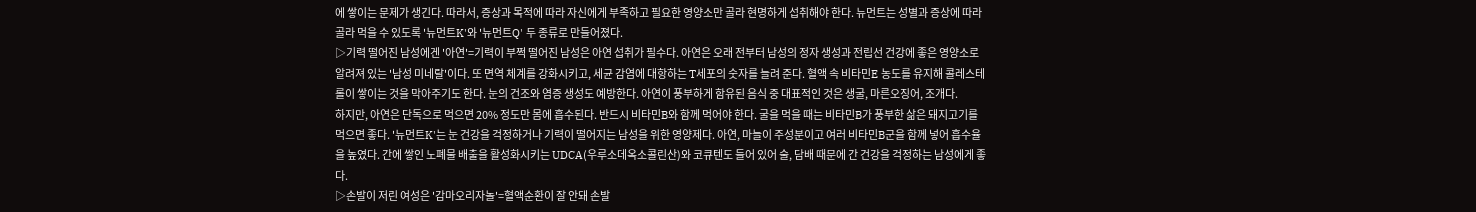에 쌓이는 문제가 생긴다. 따라서, 증상과 목적에 따라 자신에게 부족하고 필요한 영양소만 골라 현명하게 섭취해야 한다. 뉴먼트는 성별과 증상에 따라 골라 먹을 수 있도록 '뉴먼트K'와 '뉴먼트Q' 두 종류로 만들어졌다.
▷기력 떨어진 남성에겐 '아연'=기력이 부쩍 떨어진 남성은 아연 섭취가 필수다. 아연은 오래 전부터 남성의 정자 생성과 전립선 건강에 좋은 영양소로 알려져 있는 '남성 미네랄'이다. 또 면역 체계를 강화시키고, 세균 감염에 대항하는 T세포의 숫자를 늘려 준다. 혈액 속 비타민E 농도를 유지해 콜레스테롤이 쌓이는 것을 막아주기도 한다. 눈의 건조와 염증 생성도 예방한다. 아연이 풍부하게 함유된 음식 중 대표적인 것은 생굴, 마른오징어, 조개다.
하지만, 아연은 단독으로 먹으면 20% 정도만 몸에 흡수된다. 반드시 비타민B와 함께 먹어야 한다. 굴을 먹을 때는 비타민B가 풍부한 삶은 돼지고기를 먹으면 좋다. '뉴먼트K'는 눈 건강을 걱정하거나 기력이 떨어지는 남성을 위한 영양제다. 아연, 마늘이 주성분이고 여러 비타민B군을 함께 넣어 흡수율을 높였다. 간에 쌓인 노폐물 배출을 활성화시키는 UDCA(우루소데옥소콜린산)와 코큐텐도 들어 있어 술, 담배 때문에 간 건강을 걱정하는 남성에게 좋다.
▷손발이 저린 여성은 '감마오리자놀'=혈액순환이 잘 안돼 손발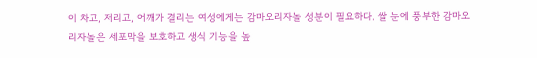이 차고, 저리고, 어깨가 결리는 여성에게는 감마오리자놀 성분이 필요하다. 쌀 눈에 풍부한 감마오리자놀은 세포막을 보호하고 생식 기능을 높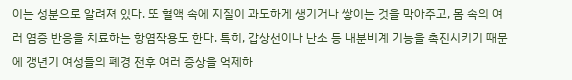이는 성분으로 알려져 있다. 또 혈액 속에 지질이 과도하게 생기거나 쌓이는 것을 막아주고, 몸 속의 여러 염증 반응을 치료하는 항염작용도 한다. 특히, 갑상선이나 난소 등 내분비계 기능을 촉진시키기 때문에 갱년기 여성들의 폐경 전후 여러 증상을 억제하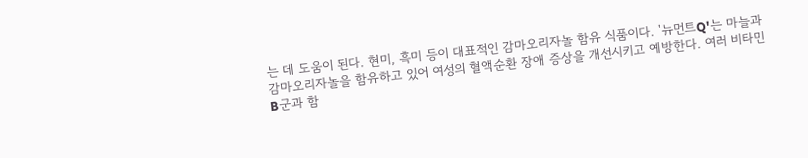는 데 도움이 된다. 현미, 흑미 등이 대표적인 감마오리자놀 함유 식품이다. '뉴먼트Q'는 마늘과 감마오리자놀을 함유하고 있어 여성의 혈액순환 장애 증상을 개선시키고 예방한다. 여러 비타민B군과 함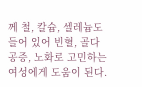께 철, 칼슘, 셀레늄도 들어 있어 빈혈, 골다공증, 노화로 고민하는 여성에게 도움이 된다.